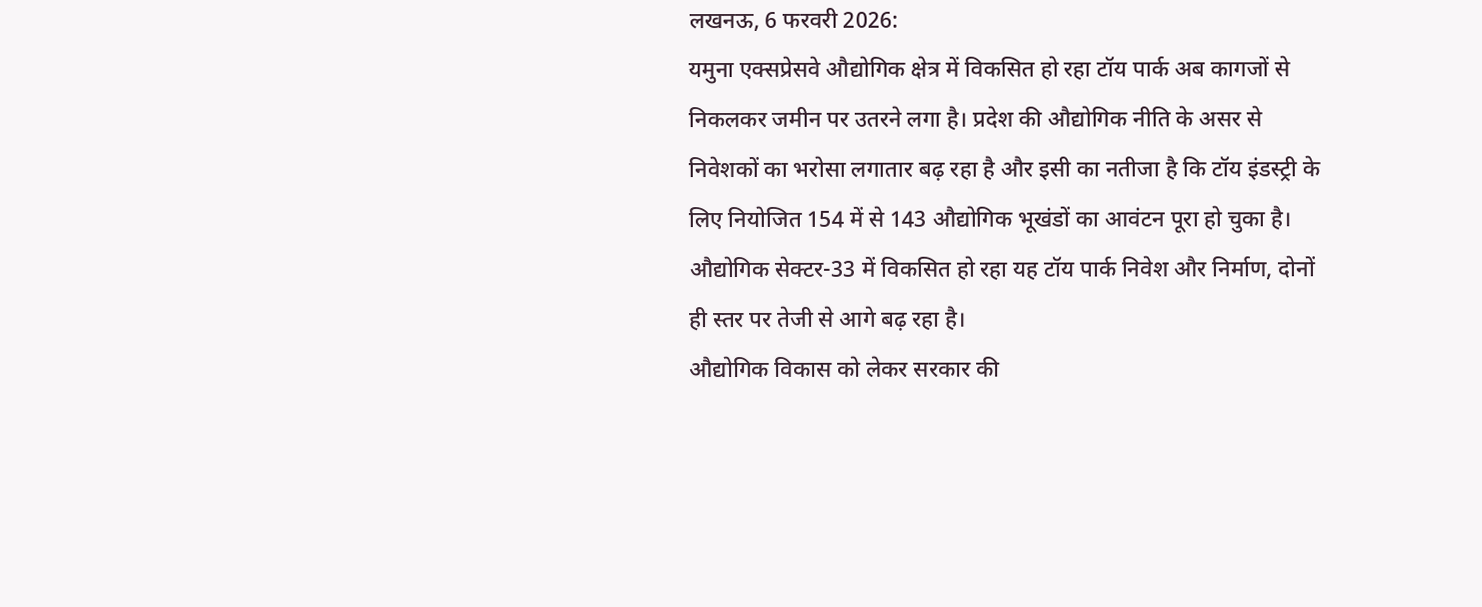लखनऊ, 6 फरवरी 2026:
यमुना एक्सप्रेसवे औद्योगिक क्षेत्र में विकसित हो रहा टॉय पार्क अब कागजों से निकलकर जमीन पर उतरने लगा है। प्रदेश की औद्योगिक नीति के असर से निवेशकों का भरोसा लगातार बढ़ रहा है और इसी का नतीजा है कि टॉय इंडस्ट्री के लिए नियोजित 154 में से 143 औद्योगिक भूखंडों का आवंटन पूरा हो चुका है। औद्योगिक सेक्टर-33 में विकसित हो रहा यह टॉय पार्क निवेश और निर्माण, दोनों ही स्तर पर तेजी से आगे बढ़ रहा है।
औद्योगिक विकास को लेकर सरकार की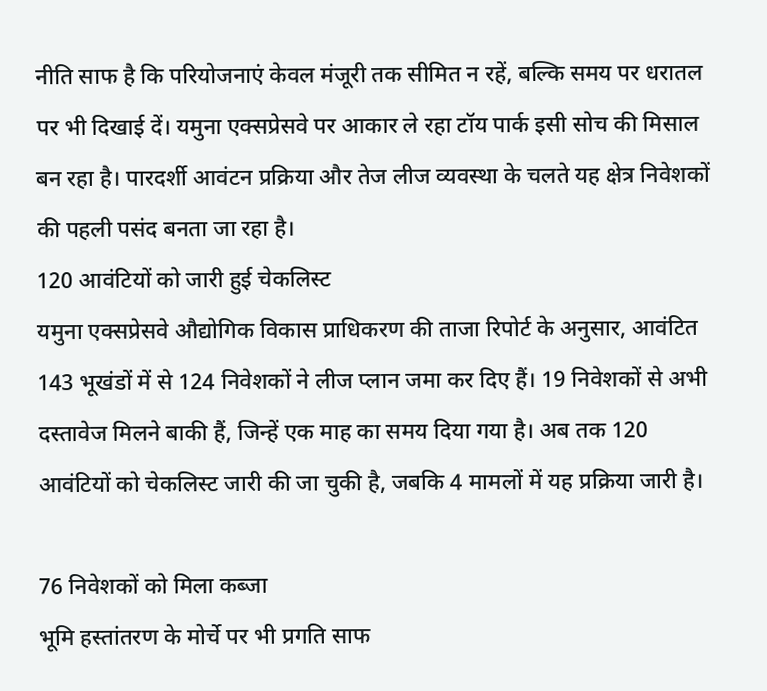नीति साफ है कि परियोजनाएं केवल मंजूरी तक सीमित न रहें, बल्कि समय पर धरातल पर भी दिखाई दें। यमुना एक्सप्रेसवे पर आकार ले रहा टॉय पार्क इसी सोच की मिसाल बन रहा है। पारदर्शी आवंटन प्रक्रिया और तेज लीज व्यवस्था के चलते यह क्षेत्र निवेशकों की पहली पसंद बनता जा रहा है।
120 आवंटियों को जारी हुई चेकलिस्ट
यमुना एक्सप्रेसवे औद्योगिक विकास प्राधिकरण की ताजा रिपोर्ट के अनुसार, आवंटित 143 भूखंडों में से 124 निवेशकों ने लीज प्लान जमा कर दिए हैं। 19 निवेशकों से अभी दस्तावेज मिलने बाकी हैं, जिन्हें एक माह का समय दिया गया है। अब तक 120 आवंटियों को चेकलिस्ट जारी की जा चुकी है, जबकि 4 मामलों में यह प्रक्रिया जारी है।

76 निवेशकों को मिला कब्जा
भूमि हस्तांतरण के मोर्चे पर भी प्रगति साफ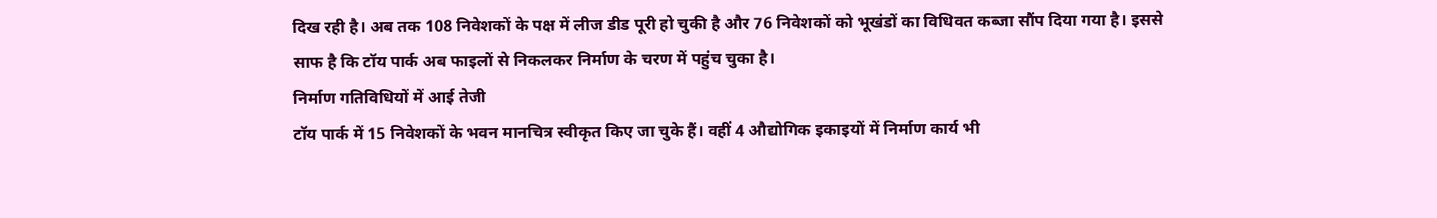दिख रही है। अब तक 108 निवेशकों के पक्ष में लीज डीड पूरी हो चुकी है और 76 निवेशकों को भूखंडों का विधिवत कब्जा सौंप दिया गया है। इससे साफ है कि टॉय पार्क अब फाइलों से निकलकर निर्माण के चरण में पहुंच चुका है।
निर्माण गतिविधियों में आई तेजी
टॉय पार्क में 15 निवेशकों के भवन मानचित्र स्वीकृत किए जा चुके हैं। वहीं 4 औद्योगिक इकाइयों में निर्माण कार्य भी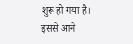शुरू हो गया है। इससे आने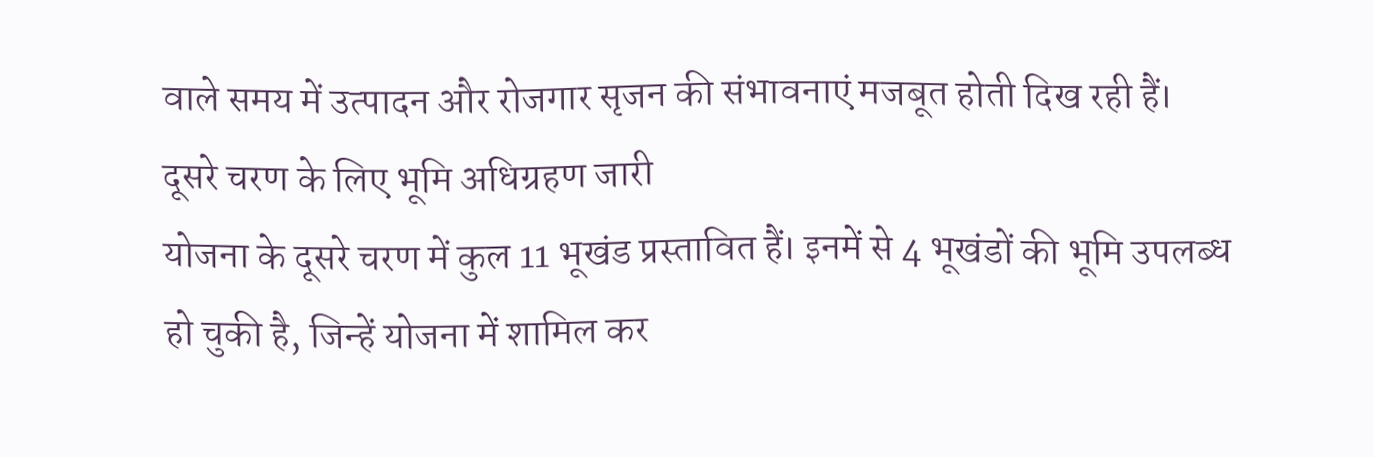वाले समय में उत्पादन और रोजगार सृजन की संभावनाएं मजबूत होती दिख रही हैं।
दूसरे चरण के लिए भूमि अधिग्रहण जारी
योजना के दूसरे चरण में कुल 11 भूखंड प्रस्तावित हैं। इनमें से 4 भूखंडों की भूमि उपलब्ध हो चुकी है, जिन्हें योजना में शामिल कर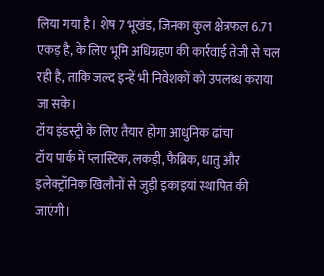लिया गया है। शेष 7 भूखंड, जिनका कुल क्षेत्रफल 6.71 एकड़ है, के लिए भूमि अधिग्रहण की कार्रवाई तेजी से चल रही है, ताकि जल्द इन्हें भी निवेशकों को उपलब्ध कराया जा सके।
टॉय इंडस्ट्री के लिए तैयार होगा आधुनिक ढांचा
टॉय पार्क में प्लास्टिक, लकड़ी, फैब्रिक, धातु और इलेक्ट्रॉनिक खिलौनों से जुड़ी इकाइयां स्थापित की जाएंगी।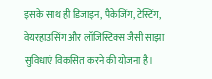इसके साथ ही डिजाइन, पैकेजिंग, टेस्टिंग, वेयरहाउसिंग और लॉजिस्टिक्स जैसी साझा सुविधाएं विकसित करने की योजना है।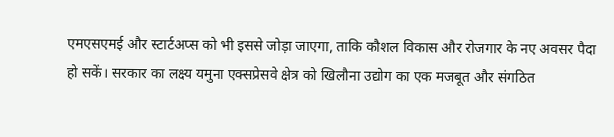एमएसएमई और स्टार्टअप्स को भी इससे जोड़ा जाएगा, ताकि कौशल विकास और रोजगार के नए अवसर पैदा हो सकें। सरकार का लक्ष्य यमुना एक्सप्रेसवे क्षेत्र को खिलौना उद्योग का एक मजबूत और संगठित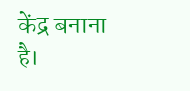केंद्र बनाना है।